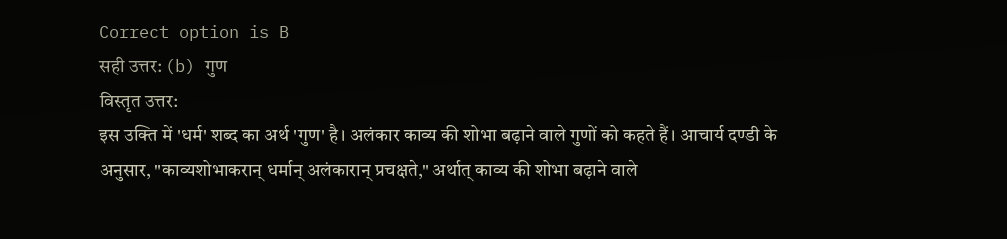Correct option is B
सही उत्तर: (b) गुण
विस्तृत उत्तर:
इस उक्ति में 'धर्म' शब्द का अर्थ 'गुण' है। अलंकार काव्य की शोभा बढ़ाने वाले गुणों को कहते हैं। आचार्य दण्डी के अनुसार, "काव्यशोभाकरान् धर्मान् अलंकारान् प्रचक्षते," अर्थात् काव्य की शोभा बढ़ाने वाले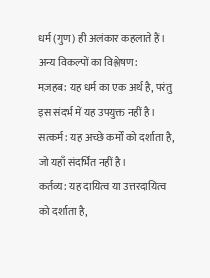धर्म (गुण) ही अलंकार कहलाते हैं।
अन्य विकल्पों का विश्लेषण:
मज़हब: यह धर्म का एक अर्थ है, परंतु इस संदर्भ में यह उपयुक्त नहीं है।
सत्कर्म: यह अच्छे कर्मों को दर्शाता है, जो यहाँ संदर्भित नहीं है।
कर्तव्य: यह दायित्व या उत्तरदायित्व को दर्शाता है,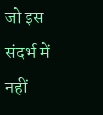जो इस संदर्भ में नहीं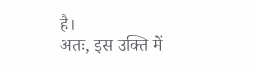है।
अतः, इस उक्ति में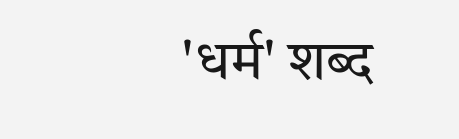'धर्म' शब्द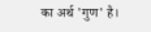का अर्थ 'गुण' है।